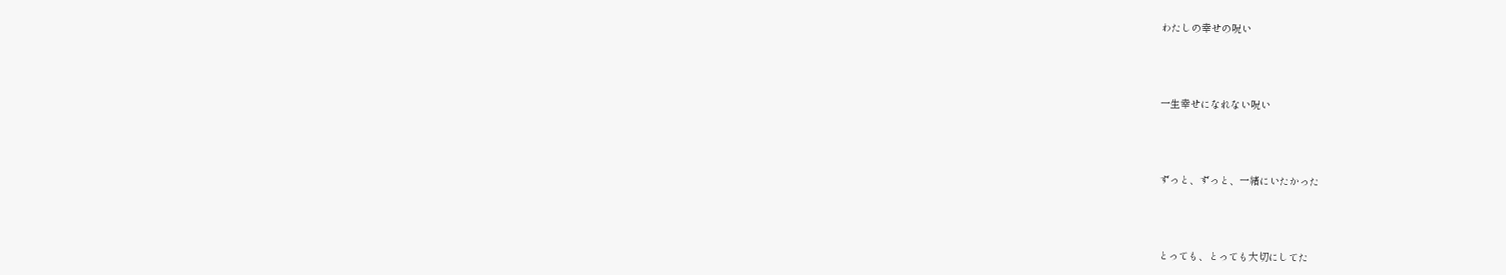わたしの幸せの呪い



一生幸せになれない呪い



ずっと、ずっと、一緒にいたかった



とっても、とっても大切にしてた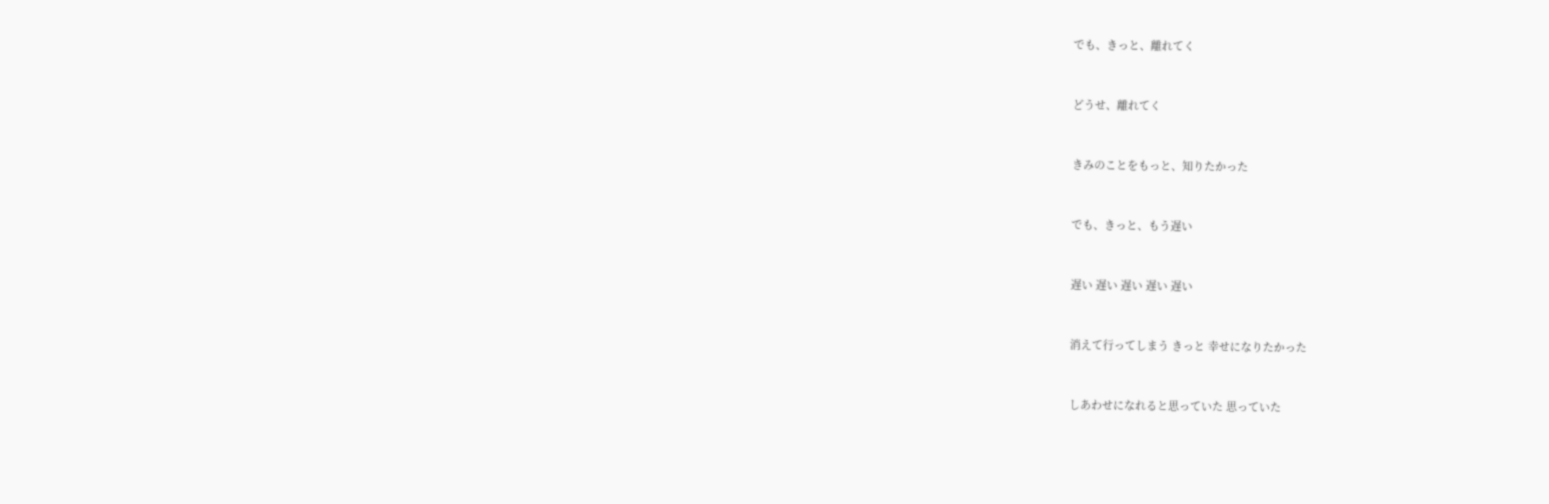でも、きっと、離れてく



どうせ、離れてく



きみのことをもっと、知りたかった



でも、きっと、もう遅い



遅い 遅い 遅い 遅い 遅い



消えて行ってしまう きっと 幸せになりたかった



しあわせになれると思っていた 思っていた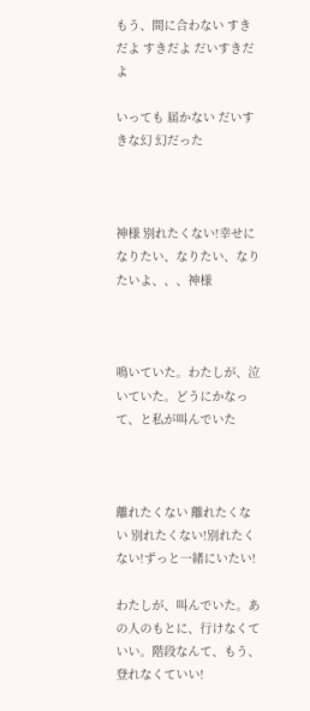もう、間に合わない すきだよ すきだよ だいすきだよ

いっても 届かない だいすきな幻 幻だった



神様 別れたくない!幸せになりたい、なりたい、なりたいよ、、、神様



鳴いていた。わたしが、泣いていた。どうにかなって、と私が叫んでいた



離れたくない 離れたくない 別れたくない!別れたくない!ずっと一緒にいたい!

わたしが、叫んでいた。あの人のもとに、行けなくていい。階段なんて、もう、登れなくていい!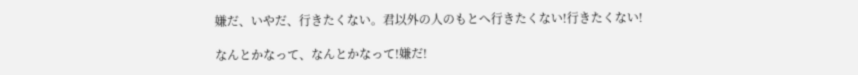嫌だ、いやだ、行きたくない。君以外の人のもとへ行きたくない!行きたくない!

なんとかなって、なんとかなって!嫌だ!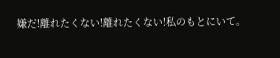嫌だ!離れたくない!離れたくない!私のもとにいて。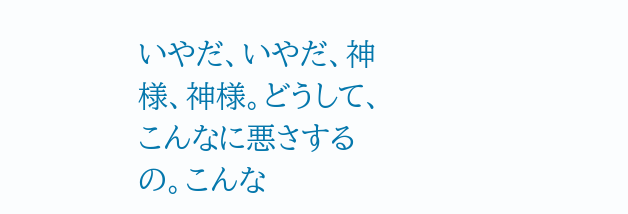いやだ、いやだ、神様、神様。どうして、こんなに悪さするの。こんな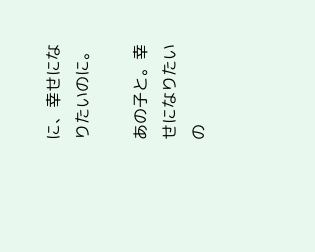に、幸せになりたいのに。

あの子と。幸せになりたいの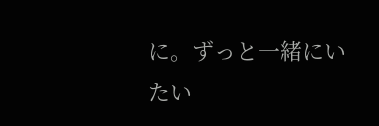に。ずっと一緒にいたい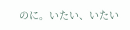のに。いたい、いたい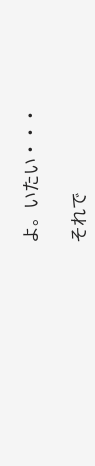よ。いたい・・・

それで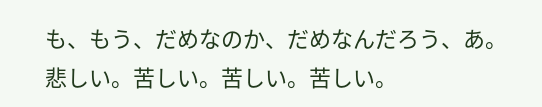も、もう、だめなのか、だめなんだろう、あ。悲しい。苦しい。苦しい。苦しい。